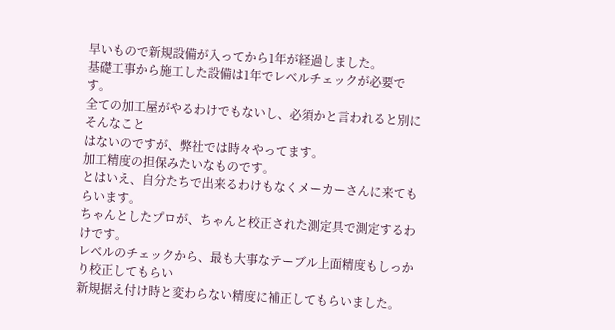早いもので新規設備が入ってから1年が経過しました。
基礎工事から施工した設備は1年でレベルチェックが必要です。
全ての加工屋がやるわけでもないし、必須かと言われると別にそんなこと
はないのですが、弊社では時々やってます。
加工精度の担保みたいなものです。
とはいえ、自分たちで出来るわけもなくメーカーさんに来てもらいます。
ちゃんとしたプロが、ちゃんと校正された測定具で測定するわけです。
レベルのチェックから、最も大事なテーブル上面精度もしっかり校正してもらい
新規据え付け時と変わらない精度に補正してもらいました。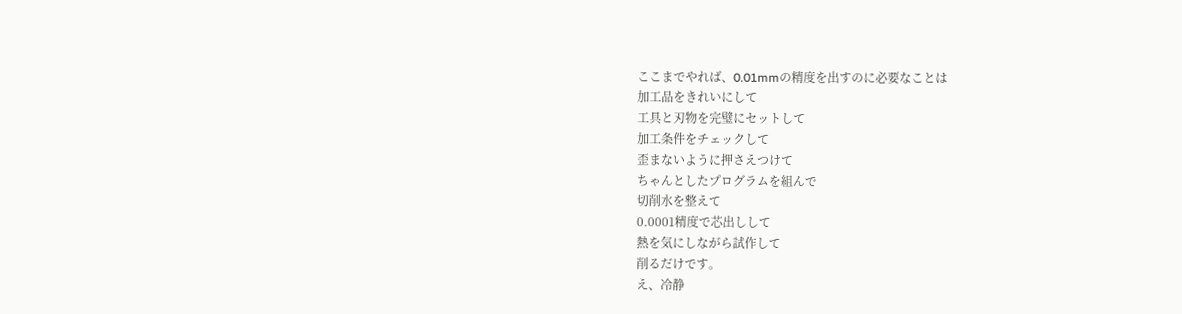ここまでやれば、0.01mmの精度を出すのに必要なことは
加工品をきれいにして
工具と刃物を完璧にセットして
加工条件をチェックして
歪まないように押さえつけて
ちゃんとしたプログラムを組んで
切削水を整えて
0.0001精度で芯出しして
熱を気にしながら試作して
削るだけです。
え、冷静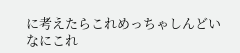に考えたらこれめっちゃしんどいなにこれ